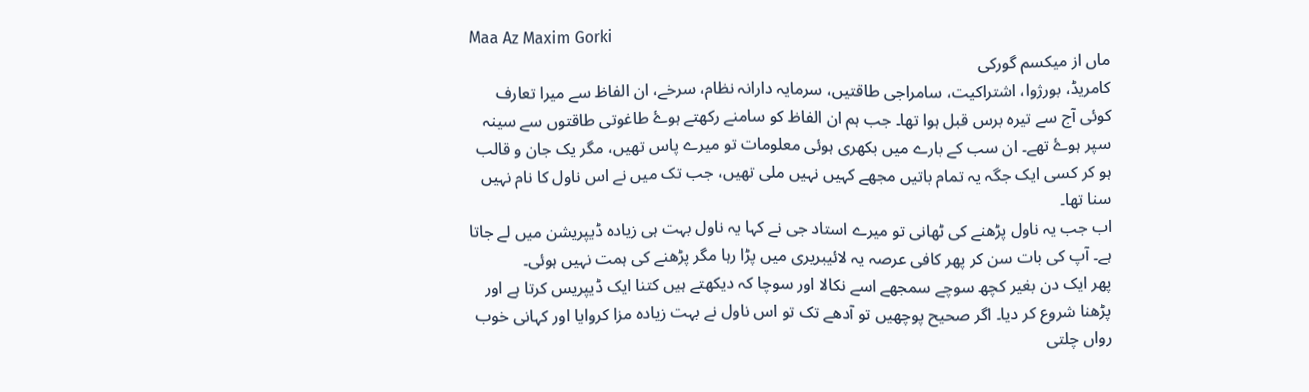Maa Az Maxim Gorki
ماں از میکسم گورکی
کامریڈ، بورژوا، اشتراکیت، سامراجی طاقتیں، سرمایہ دارانہ نظام، سرخے، ان الفاظ سے میرا تعارف کوئی آج سے تیرہ برس قبل ہوا تھا۔ جب ہم ان الفاظ کو سامنے رکھتے ہوۓ طاغوتی طاقتوں سے سینہ سپر ہوۓ تھے۔ ان سب کے بارے میں بکھری ہوئی معلومات تو میرے پاس تھیں، مگر یک جان و قالب ہو کر کسی ایک جگہ یہ تمام باتیں مجھے کہیں نہیں ملی تھیں، جب تک میں نے اس ناول کا نام نہیں سنا تھا۔
اب جب یہ ناول پڑھنے کی ٹھانی تو میرے استاد جی نے کہا یہ ناول بہت ہی زیادہ ڈیپریشن میں لے جاتا ہے۔ آپ کی بات سن کر پھر کافی عرصہ یہ لائیبریری میں پڑا رہا مگر پڑھنے کی ہمت نہیں ہوئی۔
پھر ایک دن بغیر کچھ سوچے سمجھے اسے نکالا اور سوچا کہ دیکھتے ہیں کتنا ایک ڈیپریس کرتا ہے اور پڑھنا شروع کر دیا۔ اگر صحیح پوچھیں تو آدھے تک تو اس ناول نے بہت زیادہ مزا کروایا اور کہانی خوب رواں چلتی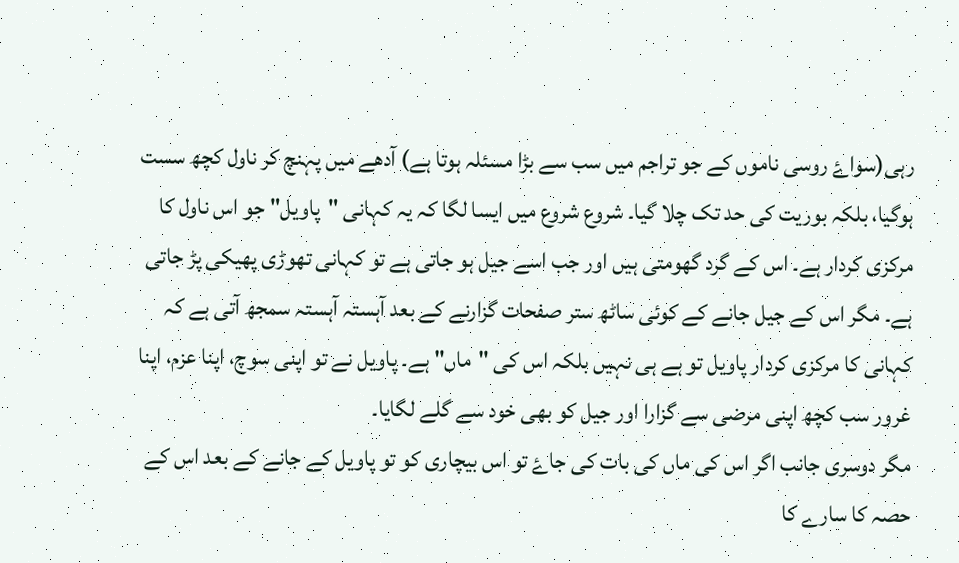رہی(سواۓ روسی ناموں کے جو تراجم میں سب سے بڑا مسئلہ ہوتا ہے) آدھے میں پہنچ کر ناول کچھ سست ہوگیا، بلکہ بوریت کی حد تک چلا گیا۔ شروع شروع میں ایسا لگا کہ یہ کہانی "پاویل" جو اس ناول کا مرکزی کردار ہے۔ اس کے گرد گھومتی ہیں اور جب اسے جیل ہو جاتی ہے تو کہانی تھوڑی پھیکی پڑ جاتی ہے۔ مگر اس کے جیل جانے کے کوئی ساٹھ ستر صفحات گزارنے کے بعد آہستہ آہستہ سمجھ آتی ہے کہ کہانی کا مرکزی کردار پاویل تو ہے ہی نہیں بلکہ اس کی "ماں" ہے۔ پاویل نے تو اپنی سوچ، اپنا عزم، اپنا غرور سب کچھ اپنی مرضی سے گزارا اور جیل کو بھی خود سے گلے لگایا۔
مگر دوسری جانب اگر اس کی ماں کی بات کی جاۓ تو اس بیچاری کو تو پاویل کے جانے کے بعد اس کے حصہ کا سارے کا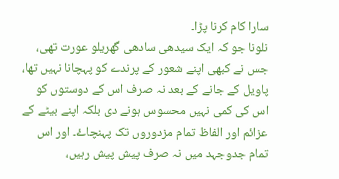سارا کام کرنا پڑا۔
نلونا جو کہ ایک سیدھی سادھی گھریلو عورت تھی، جس نے کبھی اپنے شعور کے پرندے کو پہچانا نہیں تھا، پاویل کے جانے کے بعد نہ صرف اس کے دوستوں کو اس کی کمی نہیں محسوس ہونے دی بلکہ اپنے بیٹے کے عزائم اور الفاظ تمام مزدوروں تک پہنچاۓ۔ اور اس تمام جدوجہد میں نہ صرف پیش پیش رہیں،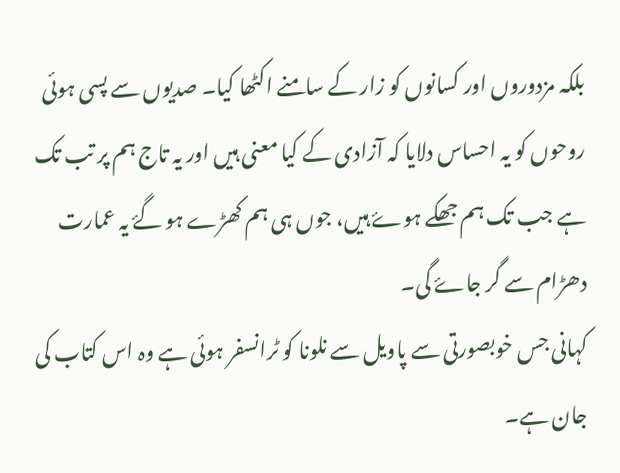بلکہ مزدوروں اور کسانوں کو زار کے سامنے اکٹھا کیا۔ صدیوں سے پسی ہوئی روحوں کو یہ احساس دلایا کہ آزادی کے کیا معنی ہیں اور یہ تاج ہم پر تب تک ہے جب تک ہم جھکے ہوۓ ہیں، جوں ہی ہم کھڑے ہو گۓ یہ عمارت دھڑام سے گر جاۓ گی۔
کہانی جس خوبصورتی سے پاویل سے نلونا کو ٹرانسفر ہوئی ہے وہ اس کتاب کی جان ہے۔